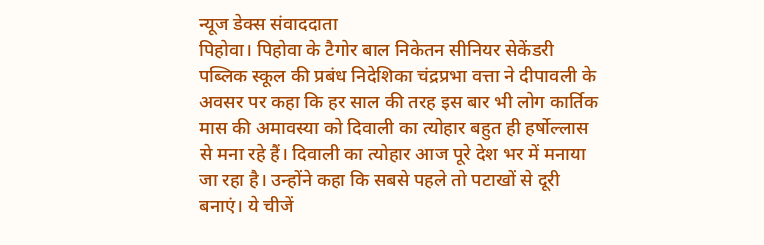न्यूज डेक्स संवाददाता
पिहोवा। पिहोवा के टैगोर बाल निकेतन सीनियर सेकेंडरी पब्लिक स्कूल की प्रबंध निदेशिका चंद्रप्रभा वत्ता ने दीपावली के अवसर पर कहा कि हर साल की तरह इस बार भी लोग कार्तिक मास की अमावस्या को दिवाली का त्योहार बहुत ही हर्षोल्लास से मना रहे हैं। दिवाली का त्योहार आज पूरे देश भर में मनाया जा रहा है। उन्होंने कहा कि सबसे पहले तो पटाखों से दूरी बनाएं। ये चीजें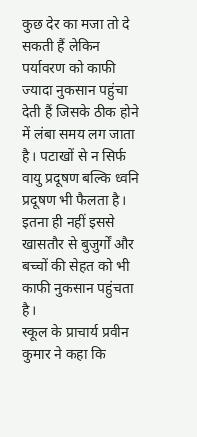कुछ देर का मजा तो दे सकती हैं लेकिन पर्यावरण को काफी ज्यादा नुकसान पहुंचा देती हैं जिसके ठीक होने में लंबा समय लग जाता है। पटाखों से न सिर्फ वायु प्रदूषण बल्कि ध्वनि प्रदूषण भी फैलता है। इतना ही नहीं इससे खासतौर से बुजुर्गों और बच्चों की सेहत को भी काफी नुकसान पहुंचता है।
स्कूल के प्राचार्य प्रवीन कुमार ने कहा कि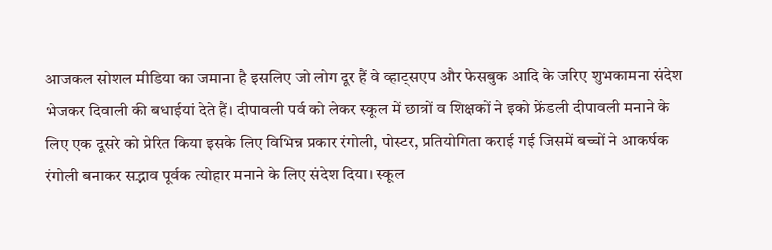आजकल सोशल मीडिया का जमाना है इसलिए जो लोग दूर हैं वे व्हाट्सएप और फेसबुक आदि के जरिए शुभकामना संदेश भेजकर दिवाली की बधाईयां देते हैं। दीपावली पर्व को लेकर स्कूल में छात्रों व शिक्षकों ने इको फ्रेंडली दीपावली मनाने के लिए एक दूसरे को प्रेरित किया इसके लिए विभिन्न प्रकार रंगोली, पोस्टर, प्रतियोगिता कराई गई जिसमें बच्चों ने आकर्षक रंगोली बनाकर सद्भाव पूर्वक त्योहार मनाने के लिए संदेश दिया। स्कूल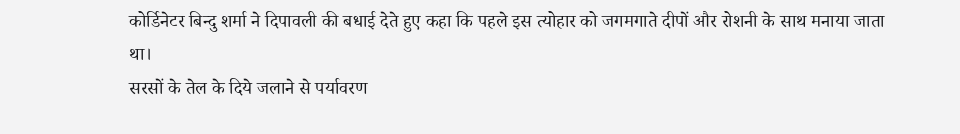कोर्डिनेटर बिन्दु शर्मा ने दिपावली की बधाई देते हुए कहा कि पहले इस त्योहार को जगमगाते दीपों और रोशनी के साथ मनाया जाता था।
सरसों के तेल के दिये जलाने से पर्यावरण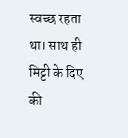स्वच्छ रहता था। साथ ही मिट्टी के दिए की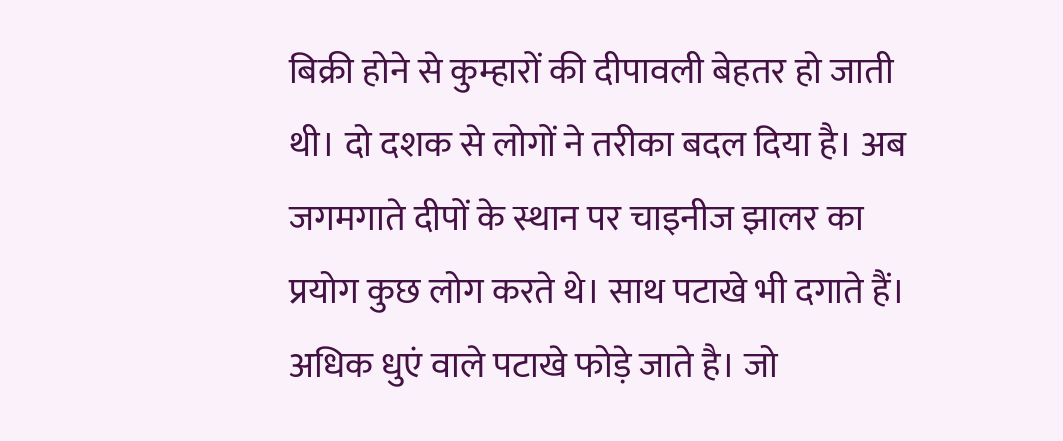बिक्री होने से कुम्हारों की दीपावली बेहतर हो जाती थी। दो दशक से लोगों ने तरीका बदल दिया है। अब जगमगाते दीपों के स्थान पर चाइनीज झालर का प्रयोग कुछ लोग करते थे। साथ पटाखे भी दगाते हैं। अधिक धुएं वाले पटाखे फोड़े जाते है। जो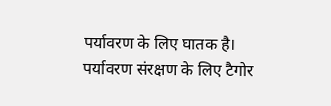पर्यावरण के लिए घातक है। पर्यावरण संरक्षण के लिए टैगोर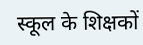स्कूल के शिक्षकों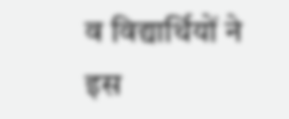व विद्यार्थियों ने इस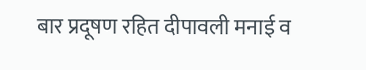बार प्रदूषण रहित दीपावली मनाई व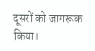दूसरों को जागरूक किया।